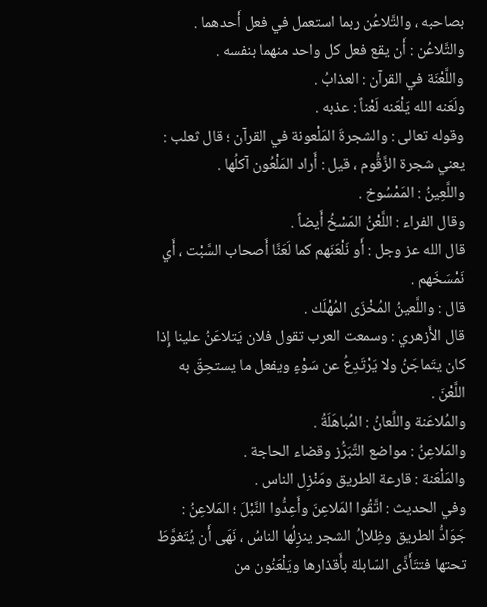بصاحبه ، والتَّلاعُن ربما استعمل في فعل أَحدهما .
والتَّلاعُن : أَن يقع فعل كل واحد منهما بنفسه .
واللَّعْنَة في القرآن : العذابُ .
ولَعَنه الله يَلْعَنه لَعْناً : عذبه .
وقوله تعالى : والشجرةَ المَلْعونة في القرآن ؛ قال ثعلب : يعني شجرة الزَّقُّوم ، قيل : أَراد المَلْعُون آكلُها .
واللَّعِينُ : المَمْسُوخ .
وقال الفراء : اللَّعْنُ المَسْخُ أَيضاً .
قال الله عز وجل : أَو نَلْعَنَهم كما لَعَنَّا أَصحاب السَّبْت ، أَي نَمْسَخَهم .
قال : واللَّعينُ المُخْزَى المُهْلَك .
قال الأَزهري : وسمعت العرب تقول فلان يَتلاعَنُ علينا إِذا كان يتَماجَنُ ولا يَرْتَدِعُ عن سَوْءٍ ويفعل ما يستحِقّ به اللَّعْنَ .
والمُلاعَنة واللِّعانُ : المُباهَلَةُ .
والمَلاعِنُ : مواضع التَّبَرُّز وقضاء الحاجة .
والمَلْعَنة : قارعة الطريق ومَنْزِل الناس .
وفي الحديث : اتَّقُوا المَلاعِنَ وأَعِدُّوا النَّبْلَ ؛ المَلاعِنُ : جَوَادُّ الطريق وظِلالُ الشجر ينزِلُها الناسُ ، نَهَى أَن يُتَغوَّطَ تحتها فتتَأَذَّى السّابلة بأَقذارها ويَلْعَنُون من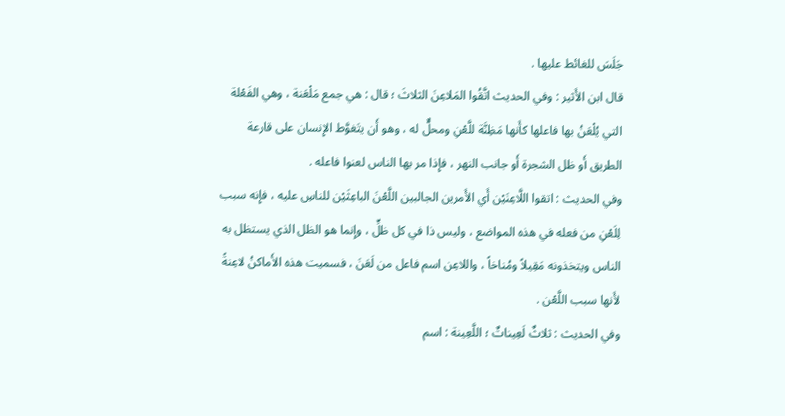جَلَسَ للغائط عليها .
قال ابن الأَثير : وفي الحديث اتَّقُوا المَلاعِنَ الثلاثَ ؛ قال : هي جمع مَلْعَنة ، وهي الفَعْلة التي يُلْعَنُ بها فاعلها كأَنها مَظِنَّة للَّعْنِ ومحلٌّ له ، وهو أَن يتَغوَّط الإِنسان على قارعة الطريق أَو ظل الشجرة أَو جانب النهر ، فإِذا مر بها الناس لعنوا فاعله .
وفي الحديث : اتقوا اللَّاعِنَيْن أَي الأَمرين الجالبين اللَّعْنَ الباعِثَيْن للناسِ عليه ، فإِنه سبب لِلَعْنِ من فعله في هذه المواضع ، وليس ذا في كل ظلٍّ ، وإِنما هو الظل الذي يستظل به الناس ويتخذونه مَقِيلاً ومُناخاً ، واللاعِن اسم فاعل من لَعَنَ ، فسميت هذه الأَماكنُ لاعِنةً لأَنها سبب اللَّعْن .
وفي الحديث : ثلاثٌ لَعِيناتٌ ؛ اللَّعِينة : اسم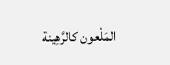المَلْعون كالرَّهِينة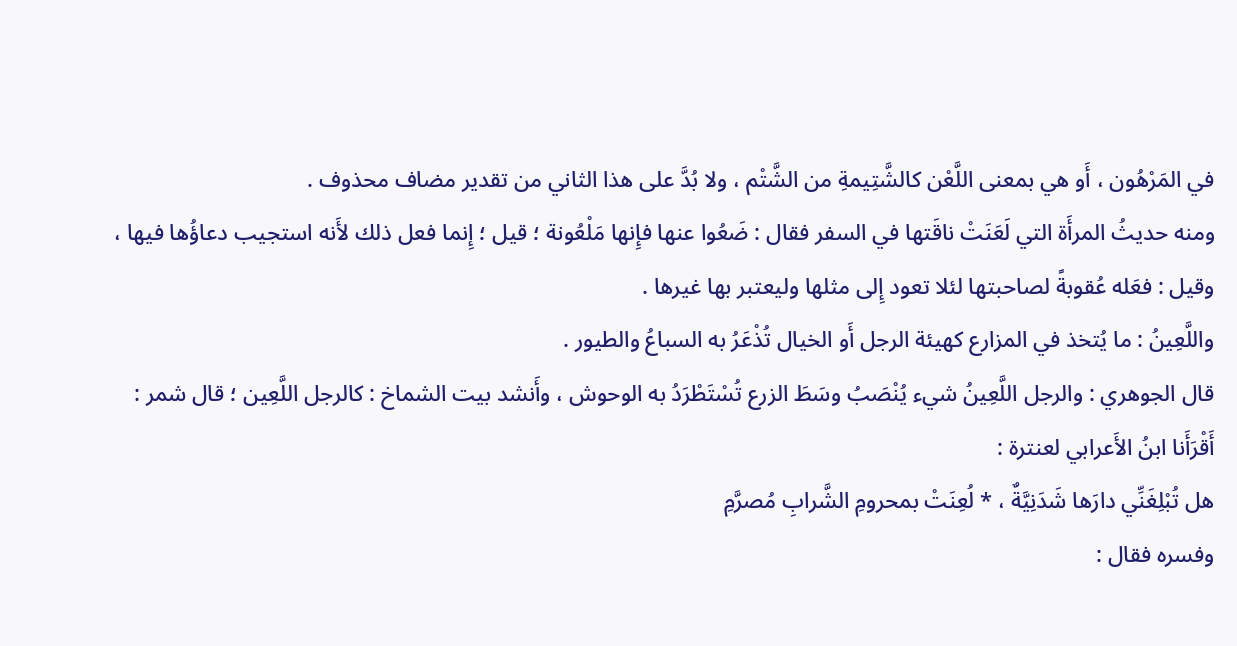في المَرْهُون ، أَو هي بمعنى اللَّعْن كالشَّتِيمةِ من الشَّتْم ، ولا بُدَّ على هذا الثاني من تقدير مضاف محذوف .
ومنه حديثُ المرأَة التي لَعَنَتْ ناقَتها في السفر فقال : ضَعُوا عنها فإِنها مَلْعُونة ؛ قيل ؛ إِنما فعل ذلك لأَنه استجيب دعاؤُها فيها ، وقيل : فعَله عُقوبةً لصاحبتها لئلا تعود إِلى مثلها وليعتبر بها غيرها .
واللَّعِينُ : ما يُتخذ في المزارع كهيئة الرجل أَو الخيال تُذْعَرُ به السباعُ والطيور .
قال الجوهري : والرجل اللَّعِينُ شيء يُنْصَبُ وسَطَ الزرع تُسْتَطْرَدُ به الوحوش ، وأَنشد بيت الشماخ : كالرجل اللَّعِين ؛ قال شمر : أَقْرَأَنا ابنُ الأَعرابي لعنترة :
هل تُبْلِغَنِّي دارَها شَدَنِيَّةٌ ، * لُعِنَتْ بمحرومِ الشَّرابِ مُصرَّمِ
وفسره فقال :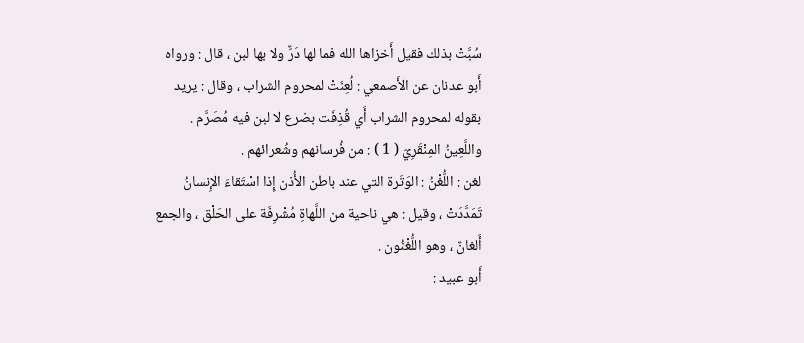سُبَّتْ بذلك فقيل أَخزاها الله فما لها دَرٌّ ولا بها لبن ، قال : ورواه أَبو عدنان عن الأَصمعي : لُعِنَتْ لمحروم الشراب ، وقال : يريد بقوله لمحروم الشراب أَي قُذِفَت بضرع لا لبن فيه مُصَرَّم .
واللَّعِينُ المِنْقَرِيّ ( 1 ) : من فُرسانهم وشُعرائهم .
لغن : اللُّغْنُ : الوَتَرة التي عند باطن الأُذن إِذا اسْتَقاءَ الإِنسانُ تَمَدَّدَتْ ، وقيل : هي ناحية من اللَّهاةِ مُشْرِفَة على الحَلْق ، والجمع أَلغانٌ ، وهو اللُّغْنُون .
أَبو عبيد :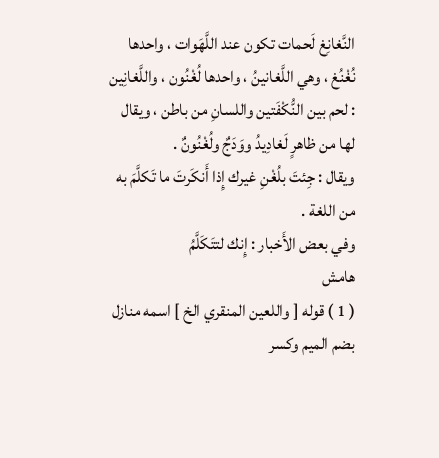النَّغانِغ لَحمات تكون عند اللَّهَوات ، واحدها نُغْنُغ ، وهي اللَّغانينُ ، واحدها لُغْنُون ، واللَّغانِين : لحم بين النُّكْفَتين واللسانِ من باطن ، ويقال لها من ظاهرٍ لَغادِيدُ ووَدَجٌ ولُغْنُونٌ .
ويقال : جِئتَ بلُغْنِ غيرك إِذا أَنكَرتَ ما تَكلَّمَ به من اللغة .
وفي بعض الأَخبار : إِنك لتتَكَلَّمُ
هامش
( 1 ) قوله [ واللعين المنقري الخ ] اسمه منازل بضم الميم وكسر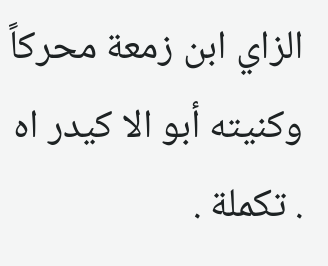الزاي ابن زمعة محركاً وكنيته أبو الا كيدر اه . تكملة .